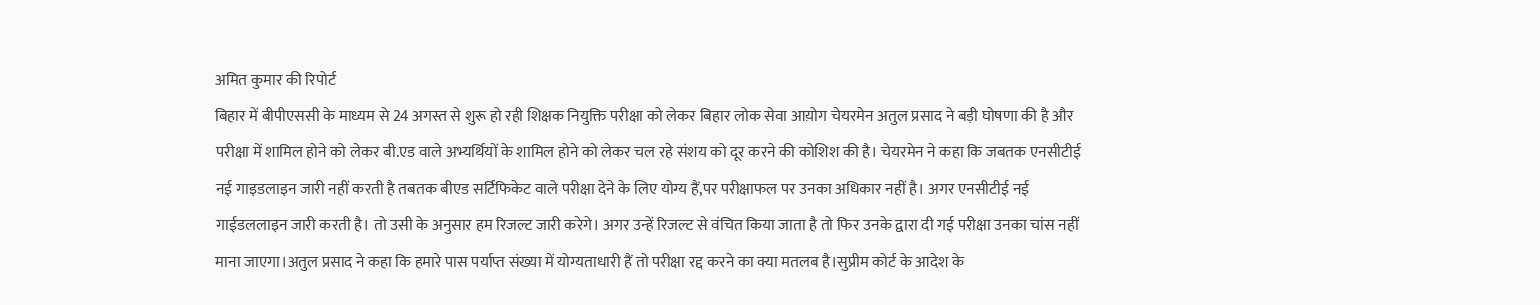अमित कुमार की रिपोर्ट
बिहार में बीपीएससी के माध्यम से 24 अगस्त से शुरू हो रही शिक्षक नियुक्ति परीक्षा को लेकर बिहार लोक सेवा आय़ोग चेयरमेन अतुल प्रसाद ने बड़ी घोषणा की है और परीक्षा में शामिल होने को लेकर बी.एड वाले अभ्यर्थियों के शामिल होने को लेकर चल रहे संशय को दूर करने की कोशिश की है। चेयरमेन ने कहा कि जबतक एनसीटीई नई गाइडलाइन जारी नहीं करती है तबतक बीएड सर्टिफिकेट वाले परीक्षा देने के लिए योग्य हैं,पर परीक्षाफल पर उनका अधिकार नहीं है। अगर एनसीटीई नई गाईडललाइन जारी करती है। तो उसी के अनुसार हम रिजल्ट जारी करेगे। अगर उन्हें रिजल्ट से वंचित किया जाता है तो फिर उनके द्वारा दी गई परीक्षा उनका चांस नहीं माना जाएगा।अतुल प्रसाद ने कहा कि हमारे पास पर्याप्त संख्या में योग्यताधारी हैं तो परीक्षा रद्द करने का क्या मतलब है।सुप्रीम कोर्ट के आदेश के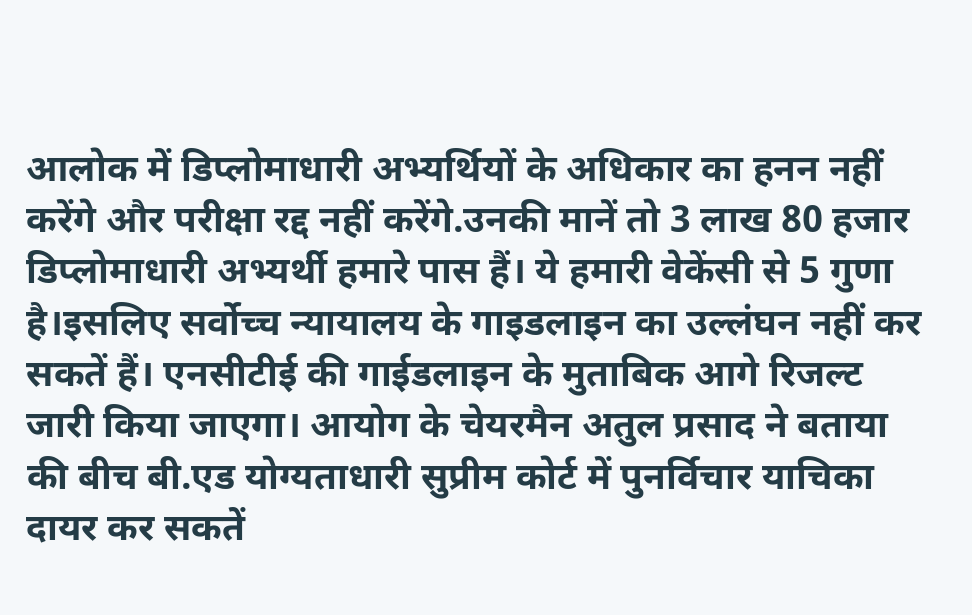आलोक में डिप्लोमाधारी अभ्यर्थियों के अधिकार का हनन नहीं करेंगे और परीक्षा रद्द नहीं करेंगे.उनकी मानें तो 3 लाख 80 हजार डिप्लोमाधारी अभ्यर्थी हमारे पास हैं। ये हमारी वेकेंसी से 5 गुणा है।इसलिए सर्वोच्च न्यायालय के गाइडलाइन का उल्लंघन नहीं कर सकतें हैं। एनसीटीई की गाईडलाइन के मुताबिक आगे रिजल्ट जारी किया जाएगा। आयोग के चेयरमैन अतुल प्रसाद ने बताया की बीच बी.एड योग्यताधारी सुप्रीम कोर्ट में पुनर्विचार याचिका दायर कर सकतें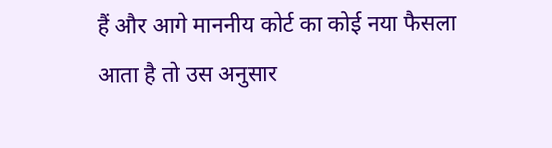हैं और आगे माननीय कोर्ट का कोई नया फैसला आता है तो उस अनुसार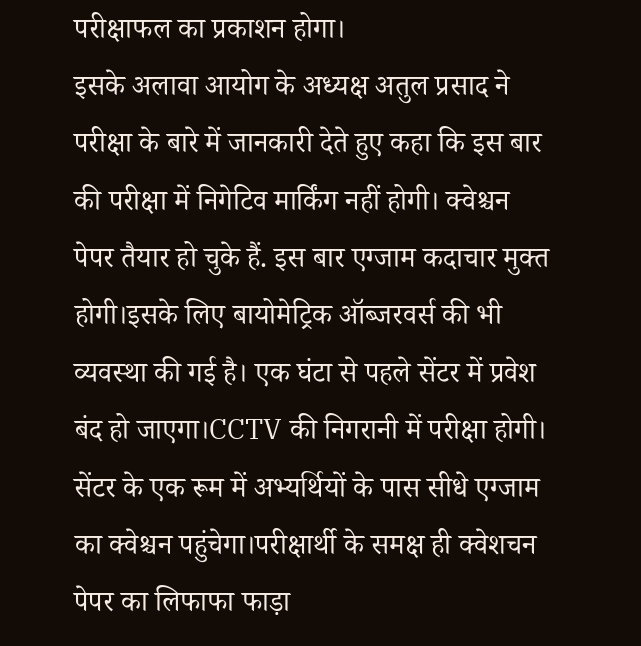परीक्षाफल का प्रकाशन होगा।
इसके अलावा आयोग के अध्यक्ष अतुल प्रसाद ने परीक्षा के बारे में जानकारी देते हुए कहा कि इस बार की परीक्षा में निगेटिव मार्किंग नहीं होगी। क्वेश्चन पेपर तैयार हो चुके हैं. इस बार एग्जाम कदाचार मुक्त होगी।इसके लिए बायोमेट्रिक ऑब्जरवर्स की भी व्यवस्था की गई है। एक घंटा से पहले सेंटर में प्रवेश बंद हो जाएगा।CCTV की निगरानी में परीक्षा होगी। सेंटर के एक रूम में अभ्यर्थियों के पास सीधे एग्जाम का क्वेश्चन पहुंचेगा।परीक्षार्थी के समक्ष ही क्वेशचन पेपर का लिफाफा फाड़ा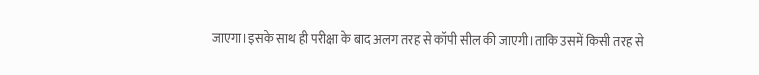जाएगा।इसके साथ ही परीक्षा के बाद अलग तरह से कॉपी सील की जाएगी।ताकि उसमें किसी तरह से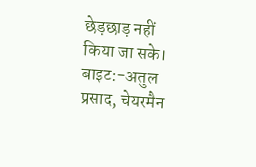छेड़छाड़ नहीं किया जा सके।
बाइट:-अतुल प्रसाद, चेयरमैन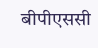बीपीएससी